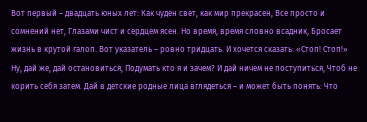Вот первый – двадцать юных лет: Как чуден свет, как мир прекрасен, Все просто и сомнений нет, Глазами чист и сердцем ясен. Но время, время словно всадник, Бросает жизнь в крутой галоп. Вот указатель – ровно тридцать. И хочется сказать: «Стоп! Стоп!» Ну, дай же, дай остановиться, Подумать кто я и зачем? И дай ничем не поступиться, Чтоб не корить себя затем. Дай в детские родные лица вглядеться – и может быть понять: Что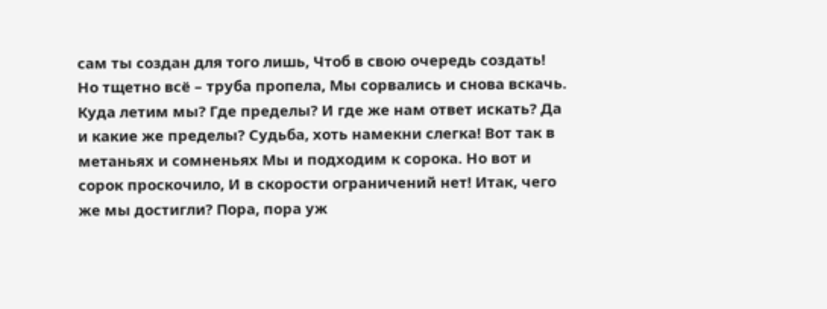сам ты создан для того лишь, Чтоб в свою очередь создать! Но тщетно всё – труба пропела, Мы сорвались и снова вскачь. Куда летим мы? Где пределы? И где же нам ответ искать? Да и какие же пределы? Судьба, хоть намекни слегка! Вот так в метаньях и сомненьях Мы и подходим к сорока. Но вот и сорок проскочило, И в скорости ограничений нет! Итак, чего же мы достигли? Пора, пора уж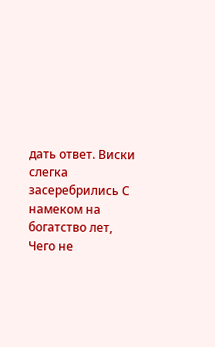дать ответ. Виски слегка засеребрились С намеком на богатство лет, Чего не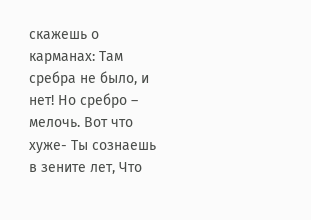скажешь о карманах: Там сребра не было, и нет! Но сребро – мелочь. Вот что хуже- Ты сознаешь в зените лет, Что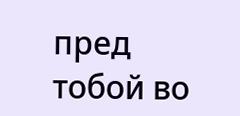пред тобой во